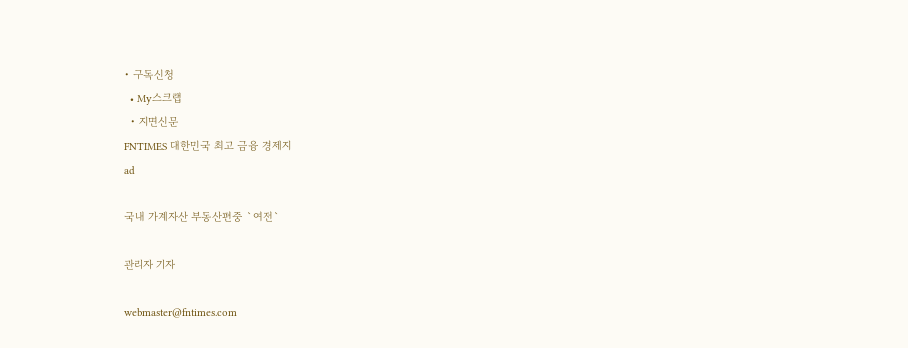• 구독신청
  • My스크랩
  • 지면신문
FNTIMES 대한민국 최고 금융 경제지
ad

국내 가계자산 부동산편중 `여전`

관리자 기자

webmaster@fntimes.com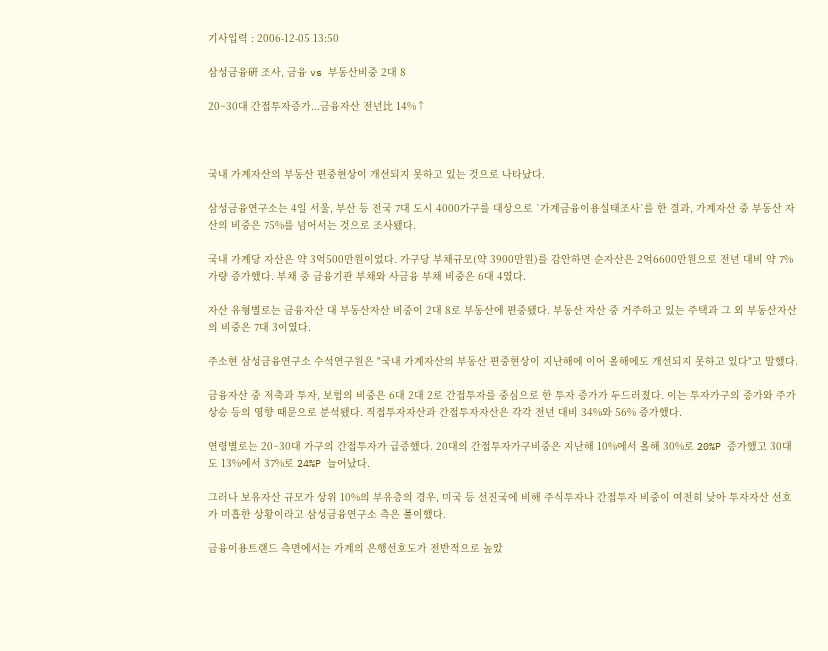기사입력 : 2006-12-05 13:50

삼성금융硏 조사, 금융 vs 부동산비중 2대 8

20~30대 간접투자증가...금융자산 전년比 14%↑



국내 가계자산의 부동산 편중현상이 개선되지 못하고 있는 것으로 나타났다.

삼성금융연구소는 4일 서울, 부산 등 전국 7대 도시 4000가구를 대상으로 `가계금융이용실태조사`를 한 결과, 가계자산 중 부동산 자산의 비중은 75%를 넘어서는 것으로 조사됐다.

국내 가계당 자산은 약 3억500만원이었다. 가구당 부채규모(약 3900만원)를 감안하면 순자산은 2억6600만원으로 전년 대비 약 7%가량 증가했다. 부채 중 금융기관 부채와 사금융 부채 비중은 6대 4였다.

자산 유형별로는 금융자산 대 부동산자산 비중이 2대 8로 부동산에 편중됐다. 부동산 자산 중 거주하고 있는 주택과 그 외 부동산자산의 비중은 7대 3이였다.

주소현 삼성금융연구소 수석연구원은 "국내 가계자산의 부동산 편중현상이 지난해에 이어 올해에도 개선되지 못하고 있다"고 말했다.

금융자산 중 저축과 투자, 보험의 비중은 6대 2대 2로 간접투자를 중심으로 한 투자 증가가 두드러졌다. 이는 투자가구의 증가와 주가 상승 등의 영향 때문으로 분석됐다. 직접투자자산과 간접투자자산은 각각 전년 대비 34%와 56% 증가했다.

연령별로는 20~30대 가구의 간접투자가 급증했다. 20대의 간접투자가구비중은 지난해 10%에서 올해 30%로 20%P 증가했고 30대도 13%에서 37%로 24%P 늘어났다.

그러나 보유자산 규모가 상위 10%의 부유층의 경우, 미국 등 선진국에 비해 주식투자나 간접투자 비중이 여전히 낮아 투자자산 선호가 미흡한 상황이라고 삼성금융연구소 측은 풀이했다.

금융이용트랜드 측면에서는 가계의 은행선호도가 전반적으로 높았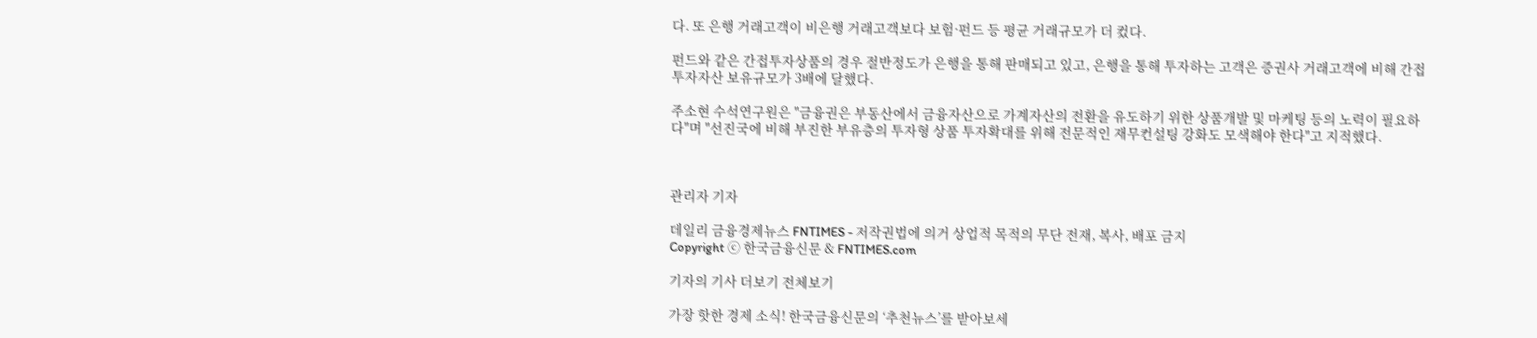다. 또 은행 거래고객이 비은행 거래고객보다 보험·펀드 등 평균 거래규모가 더 컸다.

펀드와 같은 간접투자상품의 경우 절반정도가 은행을 통해 판매되고 있고, 은행을 통해 투자하는 고객은 증권사 거래고객에 비해 간접투자자산 보유규모가 3배에 달했다.

주소현 수석연구원은 "금융권은 부동산에서 금융자산으로 가계자산의 전환을 유도하기 위한 상품개발 및 마케팅 등의 노력이 필요하다"며 "선진국에 비해 부진한 부유층의 투자형 상품 투자확대를 위해 전문적인 재무컨설팅 강화도 모색해야 한다"고 지적했다.



관리자 기자

데일리 금융경제뉴스 FNTIMES - 저작권법에 의거 상업적 목적의 무단 전재, 복사, 배포 금지
Copyright ⓒ 한국금융신문 & FNTIMES.com

기자의 기사 더보기 전체보기

가장 핫한 경제 소식! 한국금융신문의 ‘추천뉴스’를 받아보세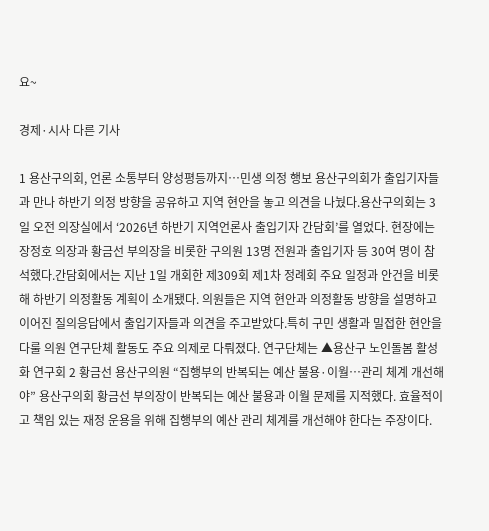요~

경제·시사 다른 기사

1 용산구의회, 언론 소통부터 양성평등까지…민생 의정 행보 용산구의회가 출입기자들과 만나 하반기 의정 방향을 공유하고 지역 현안을 놓고 의견을 나눴다.용산구의회는 3일 오전 의장실에서 ‘2026년 하반기 지역언론사 출입기자 간담회’를 열었다. 현장에는 장정호 의장과 황금선 부의장을 비롯한 구의원 13명 전원과 출입기자 등 30여 명이 참석했다.간담회에서는 지난 1일 개회한 제309회 제1차 정례회 주요 일정과 안건을 비롯해 하반기 의정활동 계획이 소개됐다. 의원들은 지역 현안과 의정활동 방향을 설명하고 이어진 질의응답에서 출입기자들과 의견을 주고받았다.특히 구민 생활과 밀접한 현안을 다룰 의원 연구단체 활동도 주요 의제로 다뤄졌다. 연구단체는 ▲용산구 노인돌봄 활성화 연구회 2 황금선 용산구의원 “집행부의 반복되는 예산 불용·이월…관리 체계 개선해야” 용산구의회 황금선 부의장이 반복되는 예산 불용과 이월 문제를 지적했다. 효율적이고 책임 있는 재정 운용을 위해 집행부의 예산 관리 체계를 개선해야 한다는 주장이다.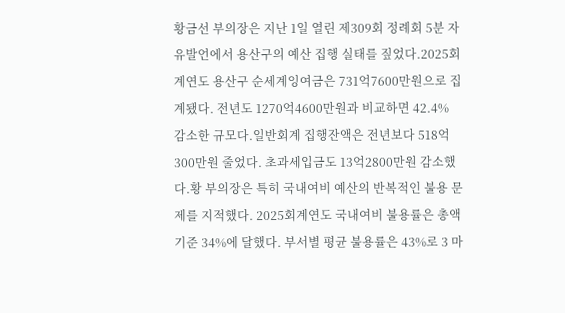황금선 부의장은 지난 1일 열린 제309회 정례회 5분 자유발언에서 용산구의 예산 집행 실태를 짚었다.2025회계연도 용산구 순세계잉여금은 731억7600만원으로 집계됐다. 전년도 1270억4600만원과 비교하면 42.4% 감소한 규모다.일반회계 집행잔액은 전년보다 518억300만원 줄었다. 초과세입금도 13억2800만원 감소했다.황 부의장은 특히 국내여비 예산의 반복적인 불용 문제를 지적했다. 2025회계연도 국내여비 불용률은 총액 기준 34%에 달했다. 부서별 평균 불용률은 43%로 3 마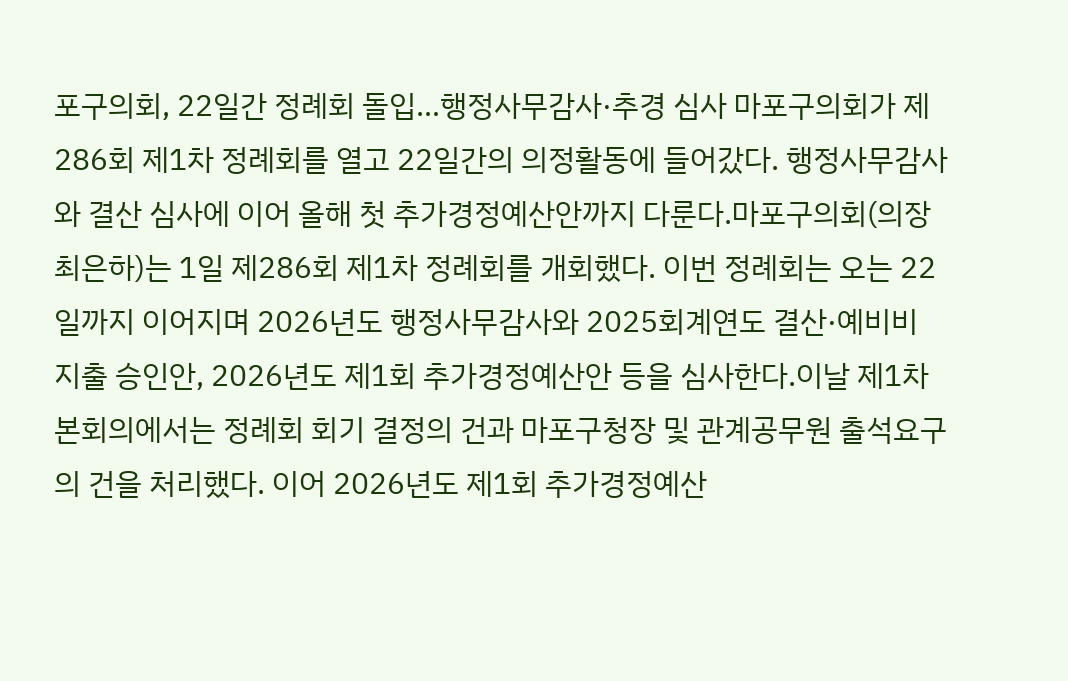포구의회, 22일간 정례회 돌입…행정사무감사·추경 심사 마포구의회가 제286회 제1차 정례회를 열고 22일간의 의정활동에 들어갔다. 행정사무감사와 결산 심사에 이어 올해 첫 추가경정예산안까지 다룬다.마포구의회(의장 최은하)는 1일 제286회 제1차 정례회를 개회했다. 이번 정례회는 오는 22일까지 이어지며 2026년도 행정사무감사와 2025회계연도 결산·예비비 지출 승인안, 2026년도 제1회 추가경정예산안 등을 심사한다.이날 제1차 본회의에서는 정례회 회기 결정의 건과 마포구청장 및 관계공무원 출석요구의 건을 처리했다. 이어 2026년도 제1회 추가경정예산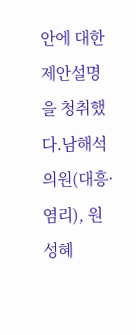안에 대한 제안설명을 청취했다.남해석 의원(대흥·염리), 원성혜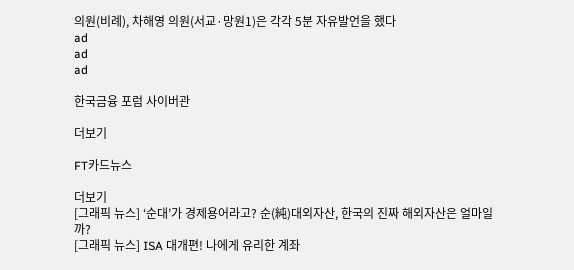의원(비례), 차해영 의원(서교·망원1)은 각각 5분 자유발언을 했다
ad
ad
ad

한국금융 포럼 사이버관

더보기

FT카드뉴스

더보기
[그래픽 뉴스] ‘순대’가 경제용어라고? 순(純)대외자산, 한국의 진짜 해외자산은 얼마일까?
[그래픽 뉴스] ISA 대개편! 나에게 유리한 계좌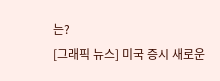는?
[그래픽 뉴스] 미국 증시 새로운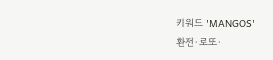키워드 'MANGOS'
환전·로또·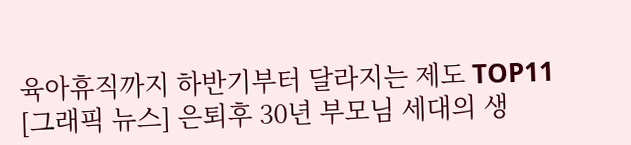육아휴직까지 하반기부터 달라지는 제도 TOP11
[그래픽 뉴스] 은퇴후 30년 부모님 세대의 생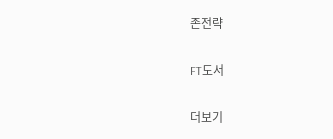존전략

FT도서

더보기